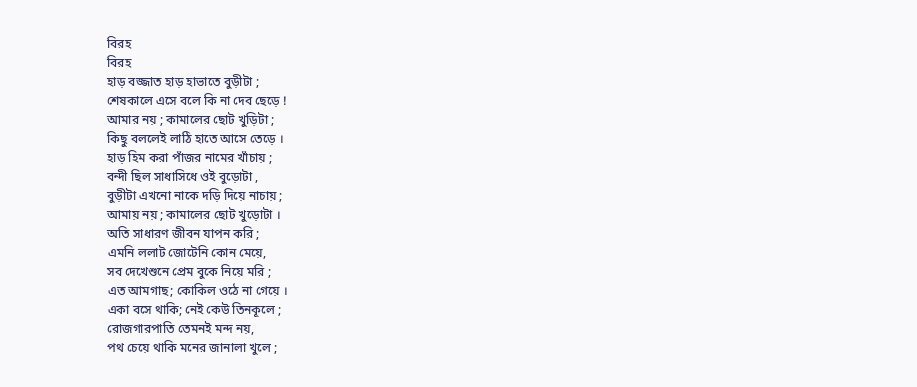বিরহ
বিরহ
হাড় বজ্জাত হাড় হাভাতে বুড়ীটা ;
শেষকালে এসে বলে কি না দেব ছেড়ে !
আমার নয় ; কামালের ছোট খুড়িটা ;
কিছু বললেই লাঠি হাতে আসে তেড়ে ।
হাড় হিম করা পাঁজর নামের খাঁচায় ;
বন্দী ছিল সাধাসিধে ওই বুড়োটা ,
বুড়ীটা এখনো নাকে দড়ি দিয়ে নাচায় ;
আমায় নয় ; কামালের ছোট খুড়োটা ।
অতি সাধারণ জীবন যাপন করি ;
এমনি ললাট জোটেনি কোন মেয়ে,
সব দেখেশুনে প্রেম বুকে নিয়ে মরি ;
এত আমগাছ; কোকিল ওঠে না গেয়ে ।
একা বসে থাকি; নেই কেউ তিনকূলে ;
রোজগারপাতি তেমনই মন্দ নয়,
পথ চেয়ে থাকি মনের জানালা খুলে ;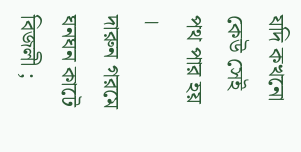যদি কখনো কেউ সেই পথ পার হয় ।
দারুন গরমে ঘনঘন কাটে বিজলী ;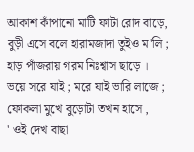আকাশ কাঁপানো মাটি ফাটা রোদ বাড়ে,
বুড়ী এসে বলে হারামজাদা তুইও ম'লি ;
হাড় পাঁজরায় গরম নিঃশ্বাস ছাড়ে ।
ভয়ে সরে যাই ; মরে যাই ভারি লাজে ;
ফোকলা মুখে বুড়োটা তখন হাসে ,
' ওই দেখ বাছা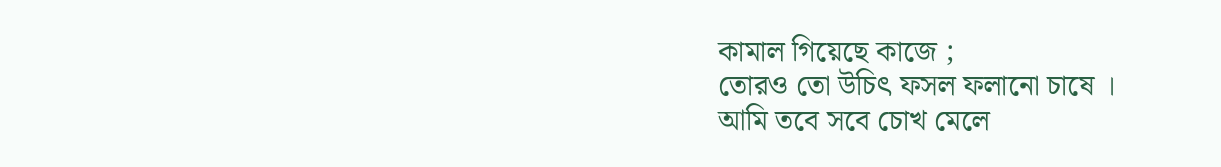কামাল গিয়েছে কাজে ;
তোরও তো উচিৎ ফসল ফলানো চাষে ।
আমি তবে সবে চোখ মেলে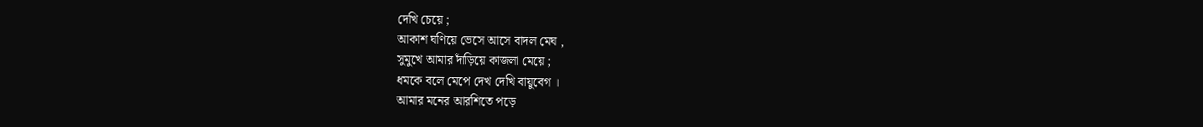দেখি চেয়ে ;
আকাশ ঘণিয়ে ভেসে আসে বাদল মেঘ ,
সুমুখে আমার দাঁড়িয়ে কাজলা মেয়ে ;
ধমকে বলে মেপে দেখ দেখি বায়ুবেগ ।
আমার মনের আরশিতে পড়ে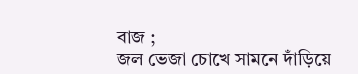বাজ ;
জল ভেজা চোখে সামনে দাঁড়িয়ে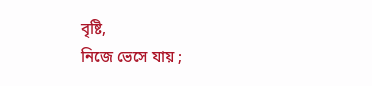বৃষ্টি,
নিজে ভেসে যায় ;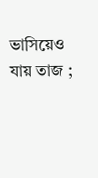ভাসিয়েও যায় তাজ ;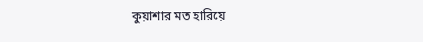কুয়াশার মত হারিয়ে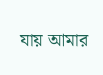যায় আমার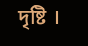দৃষ্টি ।